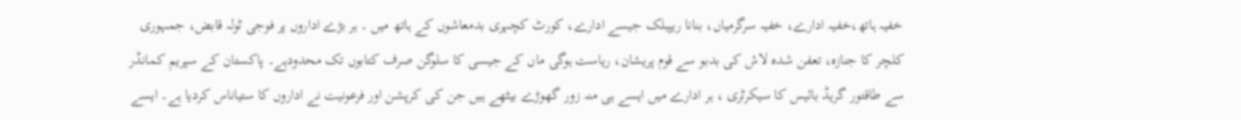خفیہ ہاتھ،خفیہ ادارے، خفیہ سرگرمیاں، بنانا ریپبلک جیسے ادارے، کورٹ کچہری بدمعاشوں کے ہاتھ میں ۔ ہر بڑے اداروں پر فوجی ٹولہ قابض، جمہوری کلچر کا جنازہ، تعفن شدہ لاش کی بدبو سے قوم پریشان، ریاست ہوگی ماں کے جیسی کا سلوگن صرف کتابوں تک محدودہے۔ پاکستان کے سپریم کمانڈر سے طاقتور گریڈ بائیس کا سیکرٹری ، ہر ادارے میں ایسے ہی منہ زور گھوڑے بیٹھے ہیں جن کی کرپشن اور فرعونیت نے اداروں کا ستیاناس کردیا ہے۔ ایسے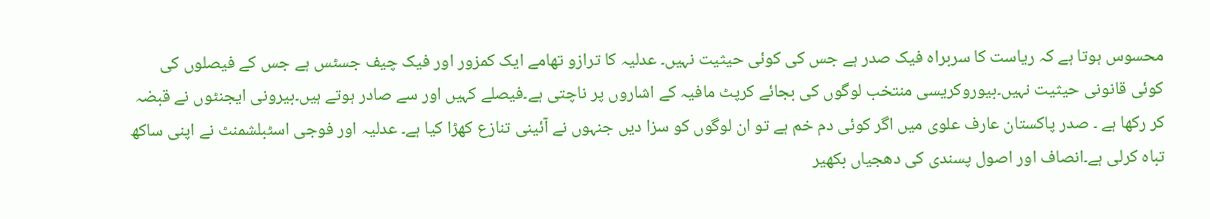محسوس ہوتا ہے کہ ریاست کا سربراہ فیک صدر ہے جس کی کوئی حیثیت نہیں۔ عدلیہ کا ترازو تھامے ایک کمزور اور فیک چیف جسٹس ہے جس کے فیصلوں کی کوئی قانونی حیثیت نہیں۔بیوروکریسی منتخب لوگوں کی بجائے کرپٹ مافیہ کے اشاروں پر ناچتی ہے۔فیصلے کہیں اور سے صادر ہوتے ہیں۔بیرونی ایجنٹوں نے قبضہ کر رکھا ہے ۔ صدر پاکستان عارف علوی میں اگر کوئی دم خم ہے تو ان لوگوں کو سزا دیں جنہوں نے آئینی تنازع کھڑا کیا ہے۔ عدلیہ اور فوجی اسٹبلشمنٹ نے اپنی ساکھ تباہ کرلی ہے۔انصاف اور اصول پسندی کی دھجیاں بکھیر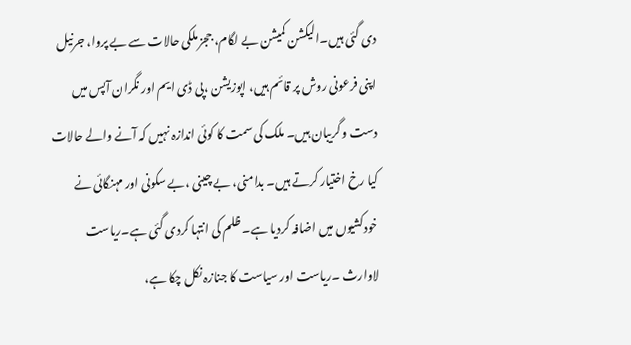دی گئی ہیں۔الیکشن کمیشن بے لگام، ججز ملکی حالات سے بے پروا، جرنیل اپنی فرعونی روش پر قائم ہیں، اپوزیشن ،پی ڈی ایم اور نگران آپس میں دست و گریبان ہیں۔ ملک کی سمت کا کوئی اندازہ نہیں کہ آنے والے حالات کیا رخ اختیار کرتے ہیں۔ بدامنی، بے چینی ،بے سکونی اور مہنگائی نے خودکشیوں میں اضافہ کردیا ہے۔ ظلم کی انتہا کردی گئی ہے۔ریاست لاوارث ۔ریاست اور سیاست کا جنازہ نکل چکا ہے،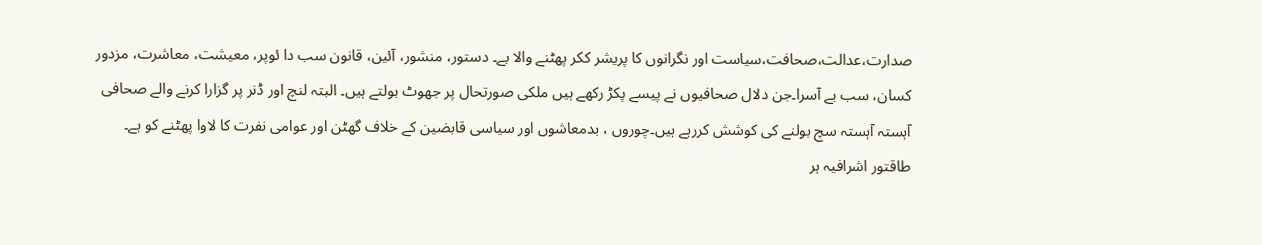صدارت،عدالت،صحافت،سیاست اور نگرانوں کا پریشر ککر پھٹنے والا بے۔ دستور، منشور، آئین، قانون سب دا ئوپر، معیشت، معاشرت، مزدور کسان، سب بے آسرا۔جن دلال صحافیوں نے پیسے پکڑ رکھے ہیں ملکی صورتحال پر جھوٹ بولتے ہیں۔ البتہ لنچ اور ڈنر پر گزارا کرنے والے صحافی آہستہ آہستہ سچ بولنے کی کوشش کررہے ہیں۔چوروں ، بدمعاشوں اور سیاسی قابضین کے خلاف گھٹن اور عوامی نفرت کا لاوا پھٹنے کو ہے۔ طاقتور اشرافیہ ہر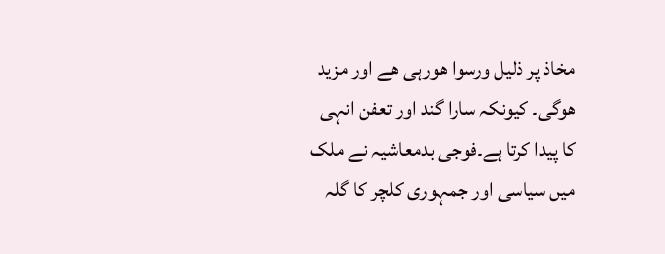مخاذ پر ذلیل ورسوا ھورہی ھے اور مزید ھوگی۔ کیونکہ سارا گند اور تعفن انہی کا پیدا کرتا ہے۔فوجی بدمعاشیہ نے ملک میں سیاسی اور جمہوری کلچر کا گلہ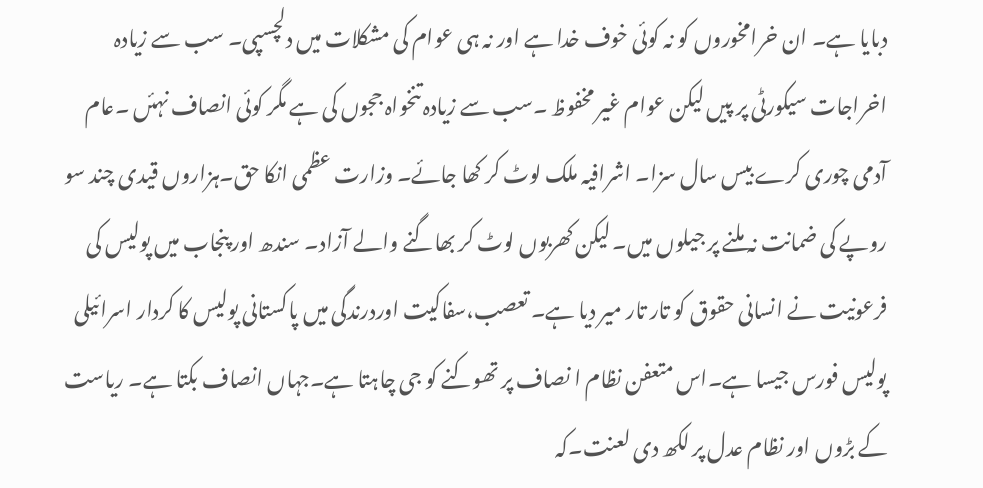دبایا ہے۔ ان خرامخوروں کو نہ کوئی خوف خدا ہے اور نہ ہی عوام کی مشکلات میں دلچسپی۔ سب سے زیادہ اخراجات سیکورٹی پر پیں لیکن عوام غیر مخفوظ ۔سب سے زیادہ تنخواہ ججوں کی ہے مگر کوئی انصاف نہئں ۔عام آدمی چوری کرے بیس سال سزا۔ اشرافیہ ملک لوٹ کر کھا جائے۔ وزارت عظمی انکا حق۔ہزاروں قیدی چند سو روپے کی ضمانت نہ ملنے پر جیلوں میں۔ لیکن کھربوں لوٹ کر بھاگنے والے آزاد۔ سندھ اور پنجاب میں پولیس کی فرعونیت نے انسانی حقوق کو تار تار میر دیا ہے۔ تعصب،سفاکیت اوردرندگی میں پاکستانی پولیس کا کردار اسرائیلی پولیس فورس جیسا ہے۔اس متعفن نظام ا نصاف پر تھوکنے کو جی چاہتا ہے۔جہاں انصاف بکتا ہے۔ ریاست کے بڑوں اور نظام عدل پر لکھ دی لعنت۔کہ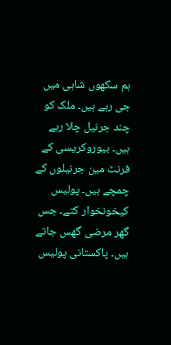ہم سکھوں شاہی میں جی رہے ہیں۔ ملک کو چند جرنیل چلا رہے ہیں۔ بیوروکریسی کے فرنٹ مین جرنیلوں کے چمچے ہیں۔ پولیس کیخونخوار کتے۔ جس گھر مرضی گھس جاتے ہیں۔ پاکستانی پولیس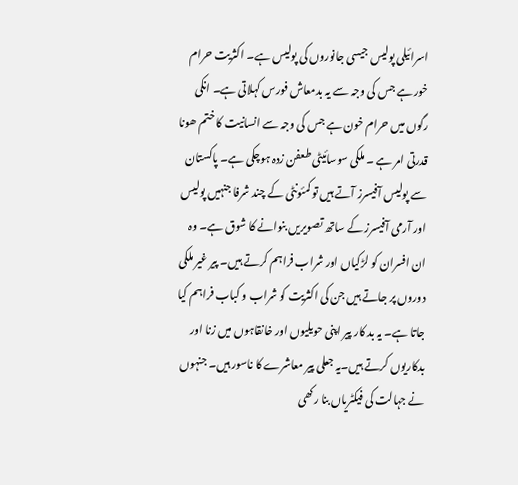اسرائیلی پولیس جیسی جانوروں کی پولیس ہے۔ اکثریت حرام خور ہے جس کی وجہ سے یہ بدمعاش فورس کہلاتی ہے۔ انکی رگوں میں حرام خون ہے جس کی وجہ سے انسانیت کا ختم ھونا قدرتی امر ہے ۔ ملکی سوسائیٹی طعفن زدہ ہوچکی ہے۔ پاکستان سے پولیس آفیسرز آتے ہیں تو کمئونٹی کے چند شرفا جنہیں پولیس اور آرمی آفیسرز کے ساتھ تصویریں بنوانے کا شوق ہے۔ وہ ان افسران کو لڑکیاں اور شراب فراہم کرتے ہیں۔ پیر غیر ملکی دوروں پر جاتے ہیں جن کی اکثریت کو شراب و کباب فراہم کیا جاتا ہے۔ یہ بد کار پیر اپنی حویلیوں اور خانقاہوں میں زنا اور بدکاریوں کرتے ہیں۔یہ جعلی پیر معاشرے کا ناسور ہیں۔ جنہوں نے جہالت کی فیکٹریاں بنا رکھی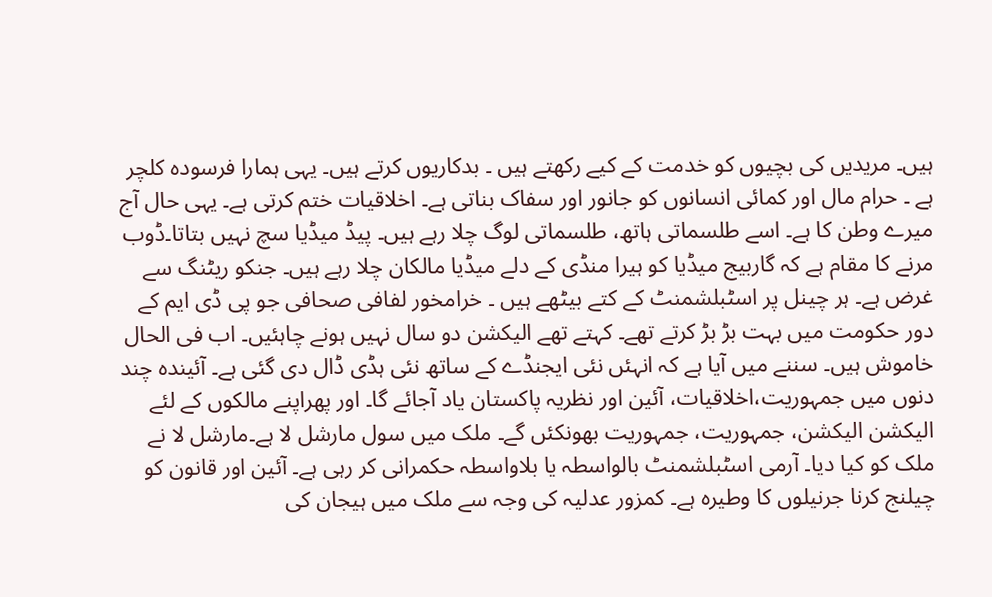ہیں۔ مریدیں کی بچیوں کو خدمت کے کیے رکھتے ہیں ۔ بدکاریوں کرتے ہیں۔ یہی ہمارا فرسودہ کلچر ہے ۔ حرام مال اور کمائی انسانوں کو جانور اور سفاک بناتی ہے۔ اخلاقیات ختم کرتی ہے۔ یہی حال آج میرے وطن کا ہے۔ اسے طلسماتی ہاتھ، طلسماتی لوگ چلا رہے ہیں۔ پیڈ میڈیا سچ نہیں بتاتا۔ڈوب مرنے کا مقام ہے کہ گاربیج میڈیا کو ہیرا منڈی کے دلے میڈیا مالکان چلا رہے ہیں۔ جنکو ریٹنگ سے غرض ہے۔ ہر چینل پر اسٹبلشمنٹ کے کتے بیٹھے ہیں ۔ خرامخور لفافی صحافی جو پی ڈی ایم کے دور حکومت میں بہت بڑ بڑ کرتے تھے۔ کہتے تھے الیکشن دو سال نہیں ہونے چاہئیں۔ اب فی الحال خاموش ہیں۔ سننے میں آیا ہے کہ انہئں نئی ایجنڈے کے ساتھ نئی ہڈی ڈال دی گئی ہے۔ آئیندہ چند دنوں میں جمہوریت،اخلاقیات، آئین اور نظریہ پاکستان یاد آجائے گا۔ اور پھراپنے مالکوں کے لئے الیکشن الیکشن، جمہوریت، جمہوریت بھونکئں گے۔ ملک میں سول مارشل لا ہے۔مارشل لا نے ملک کو کیا دیا۔ آرمی اسٹبلشمنٹ بالواسطہ یا بلاواسطہ حکمرانی کر رہی ہے۔ آئین اور قانون کو چیلنج کرنا جرنیلوں کا وطیرہ ہے۔ کمزور عدلیہ کی وجہ سے ملک میں ہیجان کی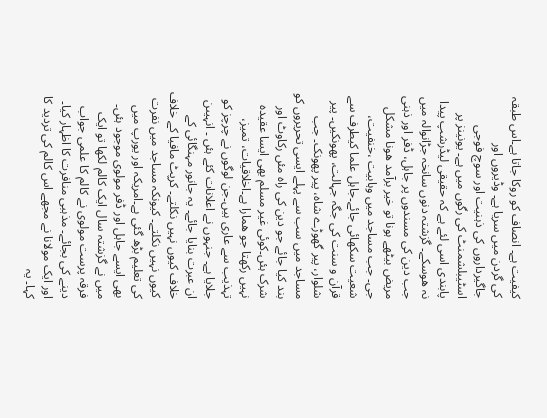کیفیت ہے۔ انصاف کو روکا جاتا ہے۔اس طبقہ کی گردن میں سریا ہے۔ وڈیروں اور جاگیرداروں کی ذہنیت اور سوچ فوجی اسٹیبلشمنٹ کی رگوں میں ہے۔ یونینز پر پابندی اسی لئے ہے کہ حقیقی لیڈرشپ پیدا نہ ھوسکے۔ گزشتہ دنوں سانخہ جڑانوالہ میں جب دین کی مسندوں پر جاہل، ڈفر اور ذہنی مریض بیٹھے ہونا تو خیر برآمد ھونا مشکل جی۔ جب مساجد میں وہابیت ،خنفیت، شعیت سکھائی جائے۔جاہل علما کیطرف سے قرآن و سنت کی جگہ جہالت، پھونکیں۔ پیر شلوار، پیر گھوڑے شاہ، پیر پھونک۔ جب مساجد میں سب سے پہلے ایسی تحریروں کو بند کیا جائے جو دین کی راہ مئں رکاوٹ اور شرک ہئں۔کوئی غیر مسلم بھی ایسا عقیدہ نہیں رکھتا جو ھمارا ہے۔اخلاقیات، تمیز، تہذیب سے عاری ہیں۔جن لوگوں نے چرچز کو جلایا ہے۔ جنہوں نے اعلانات کئے ہئں ۔ انہیںن ان عبرت بنایا جائے۔ یہ جانور مہنگائی کے خلاف کیوں نہیں نکلتے۔ کرپٹ مافیا کے خلاف کیوں نہیں نکلتے۔ کیونکہ مساجد میں نفرت کی تعلیم بڑھ گئی ہے۔امریکہ اور یورپ میں بھی ایسے جاہل اور ڈفر مولوی موجود ہئں۔ میں نے گزشتہ سال ایک کالم لکھا تو ایک فرقہ پرست مولوی نے کالم کا علمی جواب دینے کی بجائے۔ مذہبی منافرت کا اظہار کیا۔ اور ایک مولانا نے مجھے اس کالم کی تردید کا کہا۔ یہ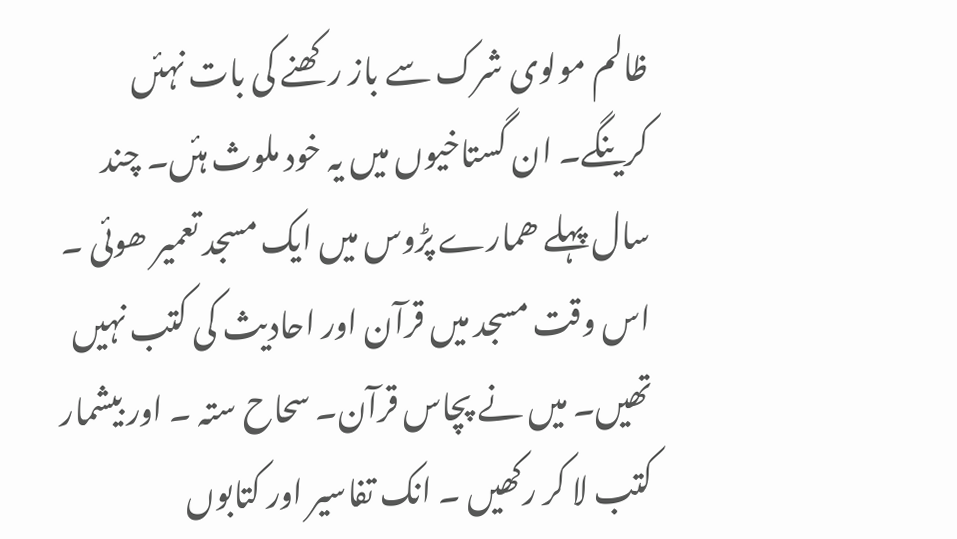ظالم مولوی شرک سے باز رکھنے کی بات نہئں کرینگے۔ ان گستاخیوں میں یہ خود ملوث ہئں۔ چند سال پہلے ھمارے پڑوس میں ایک مسجد تعمیر ھوئی ۔ اس وقت مسجد میں قرآن اور احادیث کی کتب نہیں تھیں۔ میں نے پچاس قرآن۔ سحاح ستہ ۔ اور بیشمار کتب لا کر رکھیں ۔ انک تفاسیر اور کتابوں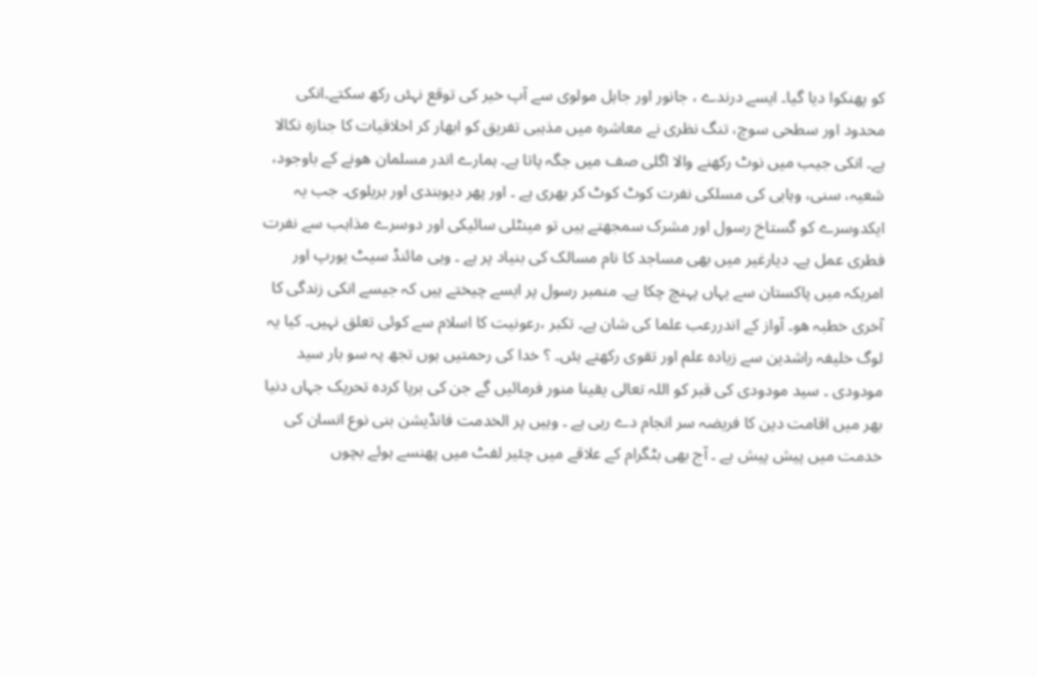کو پھنکوا دیا گیا۔ ایسے درندے ، جانور اور جاہل مولوی سے آپ خیر کی توقع نہئں رکھ سکتے۔انکی محدود اور سطحی سوچ، تنگ نظری نے معاشرہ میں مذہبی تفریق کو ابھار کر اخلاقیات کا جنازہ نکالا ہے۔ انکی جیب میں نوٹ رکھنے والا اگلی صف میں جگہ پاتا ہے۔ ہمارے اندر مسلمان ھونے کے باوجود، شعیہ، سنی، وہابی کی مسلکی نفرت کوٹ کوٹ کر بھری ہے ۔ اور پھر دیوبندی اور بریلوی۔ جب یہ ایکدوسرے کو گستاخ رسول اور مشرک سمجھتے ہیں تو مینٹلی سائیکی اور دوسرے مذاہب سے نفرت فطری عمل ہے۔ دیارغیر میں بھی مساجد کا نام مسالک کی بنیاد پر ہے ۔ وہی مائنڈ سیٹ یورپ اور امریکہ میں پاکستان سے یہاں پہنچ چکا ہے۔ منمبر رسول پر ایسے چیختے ہیں کہ جیسے انکی زندگی کا آخری خطبہ ھو۔ آواز کے اندررعب علما کی شان ہے۔ تکبر ،رعونیت کا اسلام سے کوئی تعلق نہیں۔ کیا یہ لوگ خلیفہ راشدین سے زیادہ علم اور تقوی رکھتے ہئں۔ ؟ خدا کی رحمتیں ہوں تجھ پہ سو بار سید مودودی ۔ سید مودودی کی قبر کو اللہ تعالی یقینا منور فرمائیں گے جن کی برپا کردہ تحریک جہاں دنیا بھر میں اقامت دین کا فریضہ سر انجام دے رہی ہے ۔ وہیں پر الخدمت فانڈیشن بنی نوع انسان کی خدمت میں پیش پیش ہے ۔ آج بھی بٹگرام کے علاقے میں چئیر لفٹ میں پھنسے ہوئے بچوں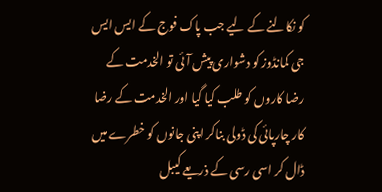کو نکالنے کے لیے جب پاک فوج کے ایس ایس جی کمانڈوز کو دشواری پیش آئی تو الخدمت کے رضا کاروں کو طلب کیا گیا اور الخدمت کے رضا کار چارپائی کی ڈولی بناکر اپنی جانوں کو خطرے میں ڈال کر اسی رسی کے ذریعے کیبل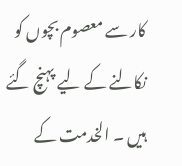کار سے معصوم بچوں کو نکالنے کے لیے پہنچ گئے ہیں ۔ الخدمت کے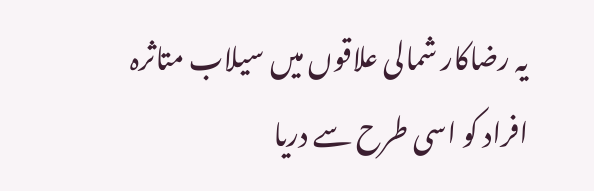یہ رضاکار شمالی علاقوں میں سیلاب متاثرہ افراد کو اسی طرح سے دریا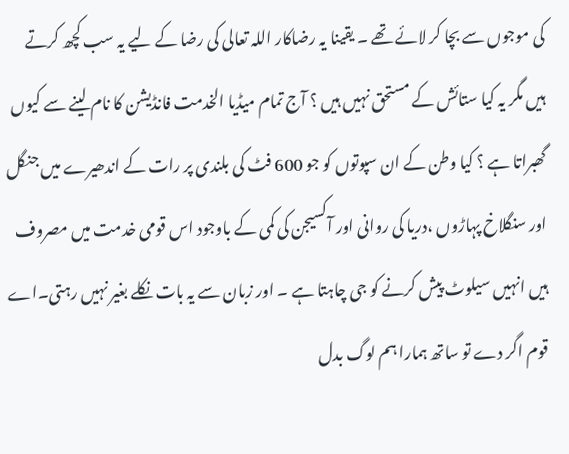کی موجوں سے بچا کر لائے تھے ۔ یقینا یہ رضاکار اللہ تعالی کی رضا کے لیے یہ سب کچھ کرتے ہیں مگر یہ کیا ستائش کے مستحق نہیں ہیں ؟ آج تمام میڈیا الخدمت فانڈیشن کا نام لینے سے کیوں گھبراتا ہے ؟ کیا وطن کے ان سپوتوں کو جو 600 فٹ کی بلندی پر رات کے اندھیرے میں جنگل اور سنگلاخ پہاڑوں ،دریا کی روانی اور آکسیجن کی کمی کے باوجود اس قومی خدمت میں مصروف ہیں انہیں سیلوٹ پیش کرنے کو جی چاہتا ہے ۔ اور زبان سے یہ بات نکلے بغیر نہیں رہتی۔اے قوم اگر دے تو ساتھ ہمارا ہم لوگ بدل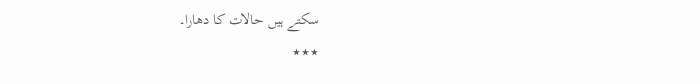سکتے ہیں حالات کا دھارا۔
٭٭٭